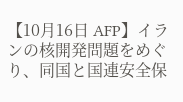【10月16日 AFP】イランの核開発問題をめぐり、同国と国連安全保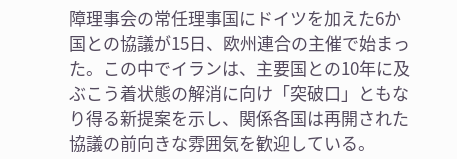障理事会の常任理事国にドイツを加えた6か国との協議が15日、欧州連合の主催で始まった。この中でイランは、主要国との10年に及ぶこう着状態の解消に向け「突破口」ともなり得る新提案を示し、関係各国は再開された協議の前向きな雰囲気を歓迎している。